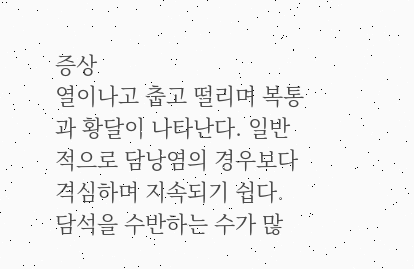증상
열이나고 춥고 떨리며 복통과 황달이 나타난다. 일반적으로 담낭염의 경우보다 격심하며 지속되기 쉽다. 담석을 수반하는 수가 많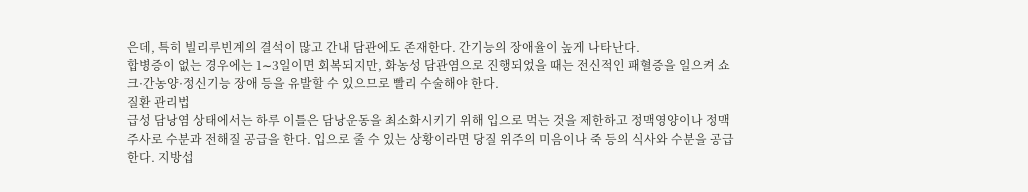은데, 특히 빌리루빈계의 결석이 많고 간내 담관에도 존재한다. 간기능의 장애율이 높게 나타난다.
합병증이 없는 경우에는 1∼3일이면 회복되지만, 화농성 담관염으로 진행되었을 때는 전신적인 패혈증을 일으켜 쇼크·간농양·정신기능 장애 등을 유발할 수 있으므로 빨리 수술해야 한다.
질환 관리법
급성 담낭염 상태에서는 하루 이틀은 담낭운동을 최소화시키기 위해 입으로 먹는 것을 제한하고 정맥영양이나 정맥주사로 수분과 전해질 공급을 한다. 입으로 줄 수 있는 상황이라면 당질 위주의 미음이나 죽 등의 식사와 수분을 공급한다. 지방섭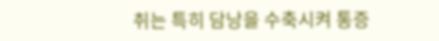취는 특히 담낭을 수축시켜 통증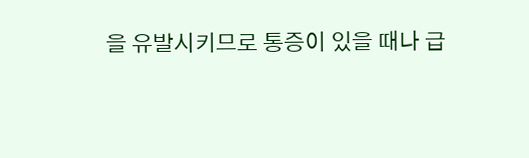을 유발시키므로 통증이 있을 때나 급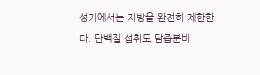성기에서는 지방을 완전히 제한한다. 단백질 섭취도 담즙분비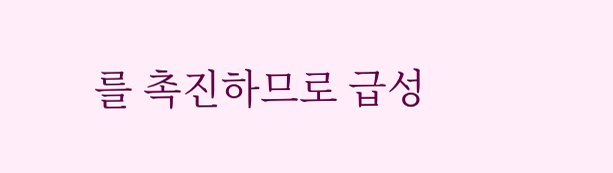를 촉진하므로 급성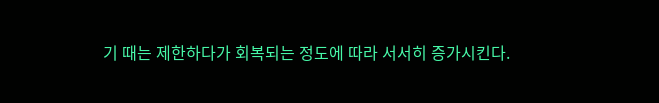기 때는 제한하다가 회복되는 정도에 따라 서서히 증가시킨다.